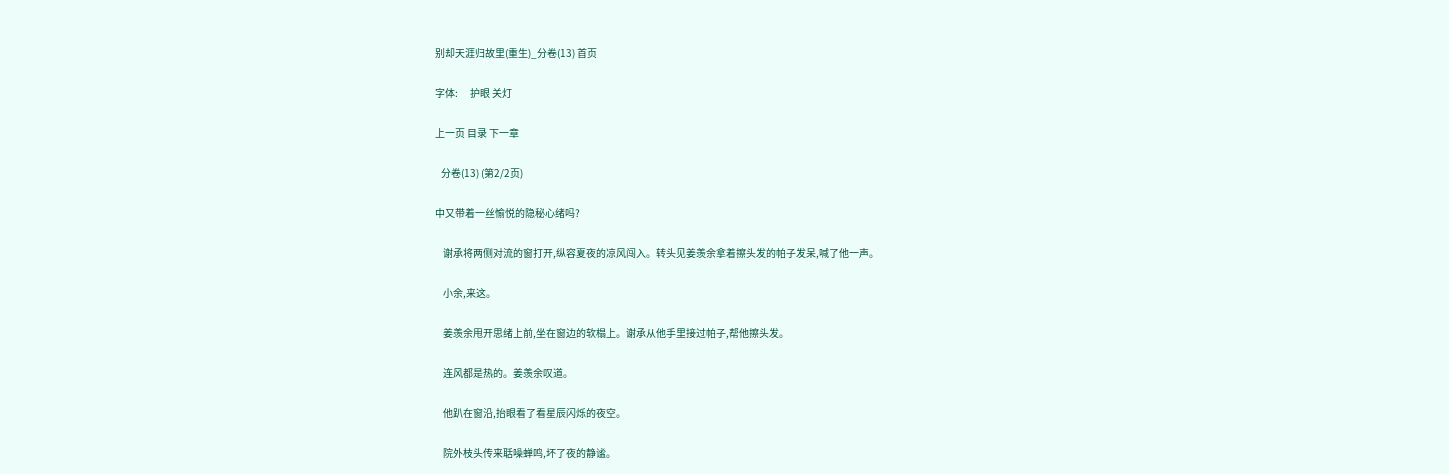别却天涯归故里(重生)_分卷(13) 首页

字体:      护眼 关灯

上一页 目录 下一章

   分卷(13) (第2/2页)

中又带着一丝愉悦的隐秘心绪吗?

    谢承将两侧对流的窗打开,纵容夏夜的凉风闯入。转头见姜羡余拿着擦头发的帕子发呆,喊了他一声。

    小余,来这。

    姜羡余甩开思绪上前,坐在窗边的软榻上。谢承从他手里接过帕子,帮他擦头发。

    连风都是热的。姜羡余叹道。

    他趴在窗沿,抬眼看了看星辰闪烁的夜空。

    院外枝头传来聒噪蝉鸣,坏了夜的静谧。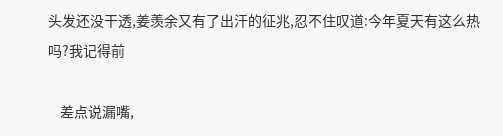头发还没干透,姜羡余又有了出汗的征兆,忍不住叹道:今年夏天有这么热吗?我记得前

    差点说漏嘴,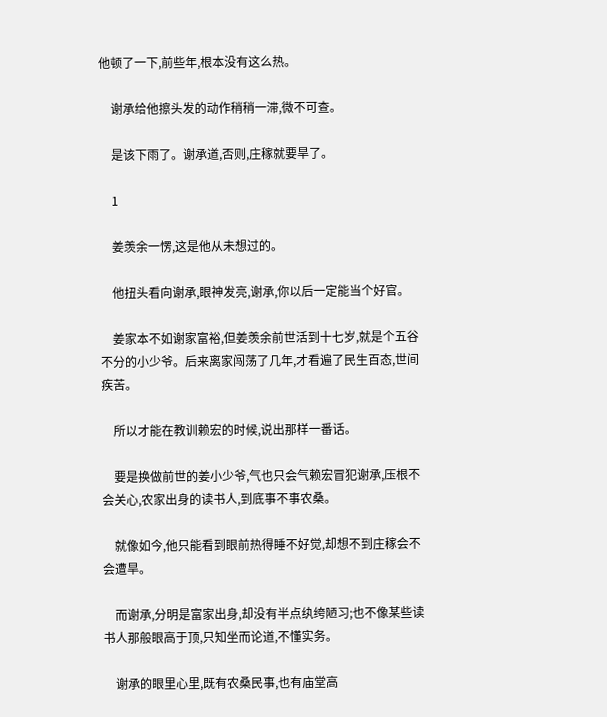他顿了一下,前些年,根本没有这么热。

    谢承给他擦头发的动作稍稍一滞,微不可查。

    是该下雨了。谢承道,否则,庄稼就要旱了。

    1

    姜羡余一愣,这是他从未想过的。

    他扭头看向谢承,眼神发亮,谢承,你以后一定能当个好官。

    姜家本不如谢家富裕,但姜羡余前世活到十七岁,就是个五谷不分的小少爷。后来离家闯荡了几年,才看遍了民生百态,世间疾苦。

    所以才能在教训赖宏的时候,说出那样一番话。

    要是换做前世的姜小少爷,气也只会气赖宏冒犯谢承,压根不会关心,农家出身的读书人,到底事不事农桑。

    就像如今,他只能看到眼前热得睡不好觉,却想不到庄稼会不会遭旱。

    而谢承,分明是富家出身,却没有半点纨绔陋习;也不像某些读书人那般眼高于顶,只知坐而论道,不懂实务。

    谢承的眼里心里,既有农桑民事,也有庙堂高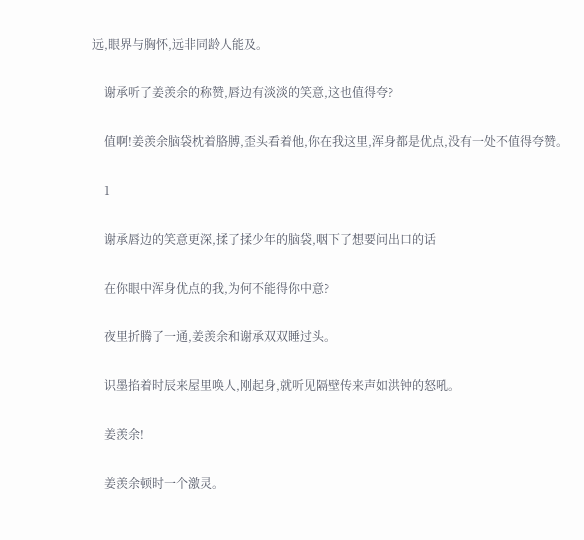远,眼界与胸怀,远非同龄人能及。

    谢承听了姜羡余的称赞,唇边有淡淡的笑意,这也值得夸?

    值啊!姜羡余脑袋枕着胳膊,歪头看着他,你在我这里,浑身都是优点,没有一处不值得夸赞。

    1

    谢承唇边的笑意更深,揉了揉少年的脑袋,咽下了想要问出口的话

    在你眼中浑身优点的我,为何不能得你中意?

    夜里折腾了一通,姜羡余和谢承双双睡过头。

    识墨掐着时辰来屋里唤人,刚起身,就听见隔壁传来声如洪钟的怒吼。

    姜羡余!

    姜羡余顿时一个激灵。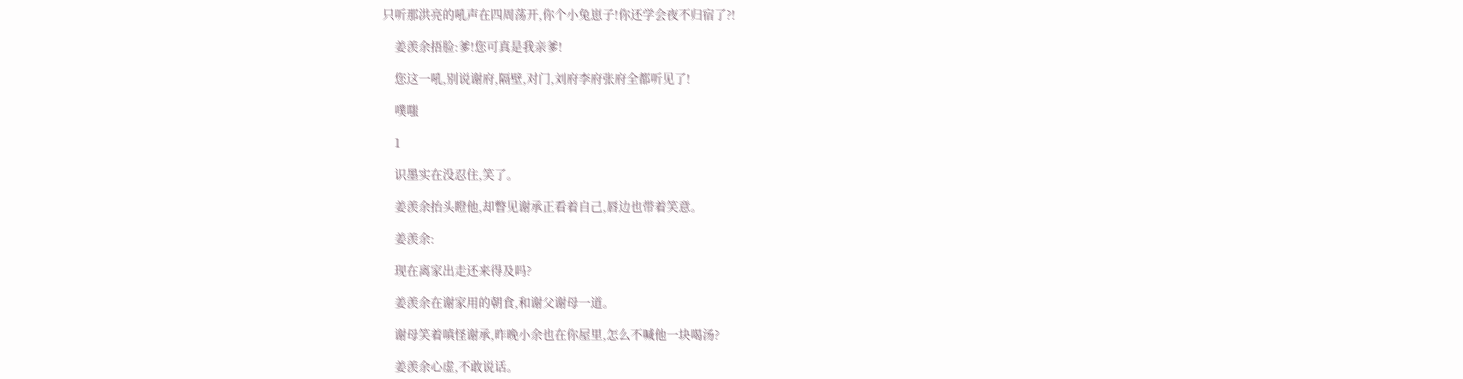只听那洪亮的吼声在四周荡开,你个小兔崽子!你还学会夜不归宿了?!

    姜羡余捂脸:爹!您可真是我亲爹!

    您这一吼,别说谢府,隔壁,对门,刘府李府张府全都听见了!

    噗嗤

    1

    识墨实在没忍住,笑了。

    姜羡余抬头瞪他,却瞥见谢承正看着自己,唇边也带着笑意。

    姜羡余:

    现在离家出走还来得及吗?

    姜羡余在谢家用的朝食,和谢父谢母一道。

    谢母笑着嗔怪谢承,昨晚小余也在你屋里,怎么不喊他一块喝汤?

    姜羡余心虚,不敢说话。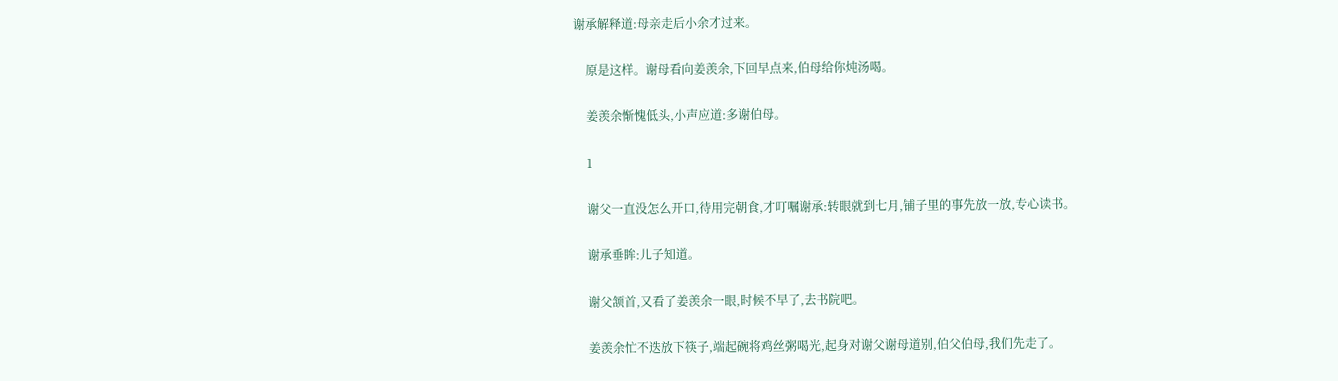谢承解释道:母亲走后小余才过来。

    原是这样。谢母看向姜羡余,下回早点来,伯母给你炖汤喝。

    姜羡余惭愧低头,小声应道:多谢伯母。

    1

    谢父一直没怎么开口,待用完朝食,才叮嘱谢承:转眼就到七月,铺子里的事先放一放,专心读书。

    谢承垂眸:儿子知道。

    谢父颔首,又看了姜羡余一眼,时候不早了,去书院吧。

    姜羡余忙不迭放下筷子,端起碗将鸡丝粥喝光,起身对谢父谢母道别,伯父伯母,我们先走了。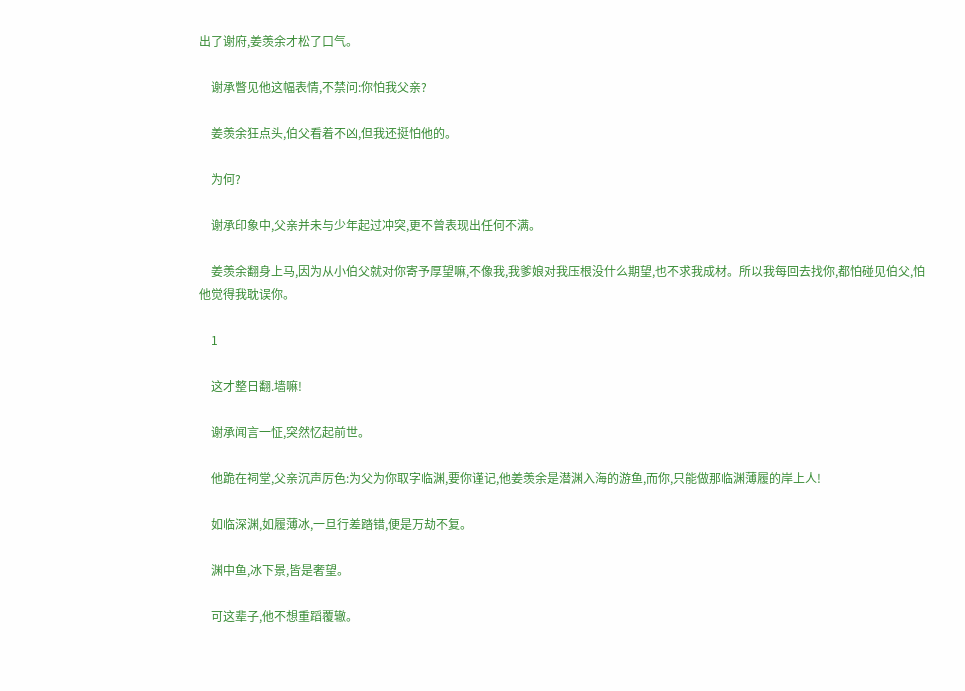出了谢府,姜羡余才松了口气。

    谢承瞥见他这幅表情,不禁问:你怕我父亲?

    姜羡余狂点头,伯父看着不凶,但我还挺怕他的。

    为何?

    谢承印象中,父亲并未与少年起过冲突,更不曾表现出任何不满。

    姜羡余翻身上马,因为从小伯父就对你寄予厚望嘛,不像我,我爹娘对我压根没什么期望,也不求我成材。所以我每回去找你,都怕碰见伯父,怕他觉得我耽误你。

    1

    这才整日翻.墙嘛!

    谢承闻言一怔,突然忆起前世。

    他跪在祠堂,父亲沉声厉色:为父为你取字临渊,要你谨记,他姜羡余是潜渊入海的游鱼,而你,只能做那临渊薄履的岸上人!

    如临深渊,如履薄冰,一旦行差踏错,便是万劫不复。

    渊中鱼,冰下景,皆是奢望。

    可这辈子,他不想重蹈覆辙。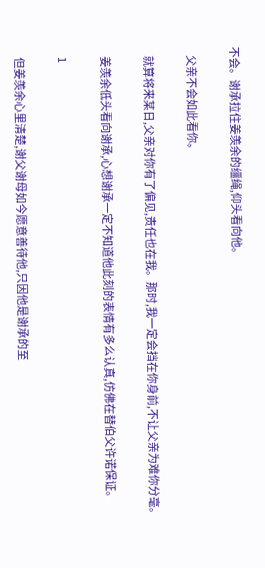不会。谢承拉住姜羡余的缰绳,仰头看向他。

    父亲不会如此看你。

    就算将来某日,父亲对你有了偏见,责任也在我。那时,我一定会挡在你身前,不让父亲为难你分毫。

    姜羡余低头看向谢承,心想谢承一定不知道他此刻的表情有多么认真,仿佛在替伯父许诺保证。

    1

    但姜羡余心里清楚,谢父谢母如今愿意善待他,只因他是谢承的至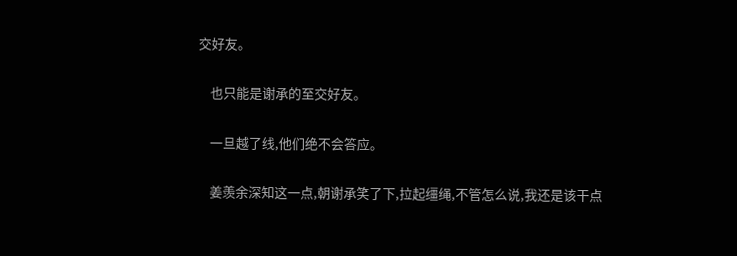交好友。

    也只能是谢承的至交好友。

    一旦越了线,他们绝不会答应。

    姜羡余深知这一点,朝谢承笑了下,拉起缰绳,不管怎么说,我还是该干点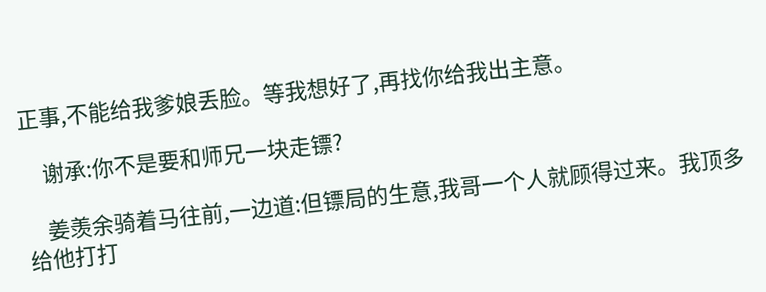正事,不能给我爹娘丢脸。等我想好了,再找你给我出主意。

    谢承:你不是要和师兄一块走镖?

    姜羡余骑着马往前,一边道:但镖局的生意,我哥一个人就顾得过来。我顶多给他打打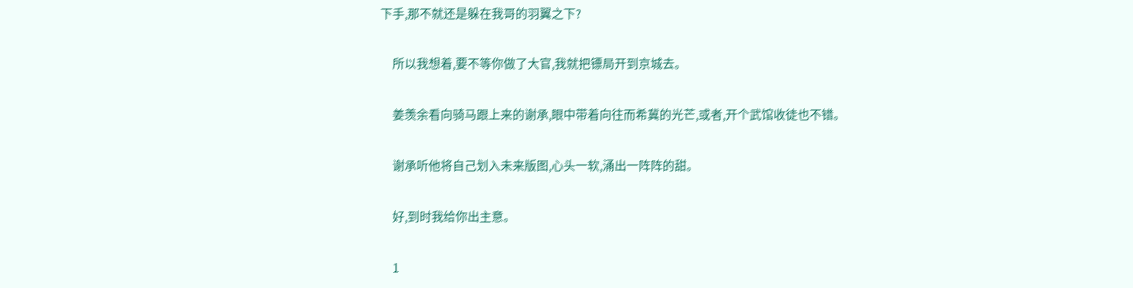下手,那不就还是躲在我哥的羽翼之下?

    所以我想着,要不等你做了大官,我就把镖局开到京城去。

    姜羡余看向骑马跟上来的谢承,眼中带着向往而希冀的光芒,或者,开个武馆收徒也不错。

    谢承听他将自己划入未来版图,心头一软,涌出一阵阵的甜。

    好,到时我给你出主意。

    1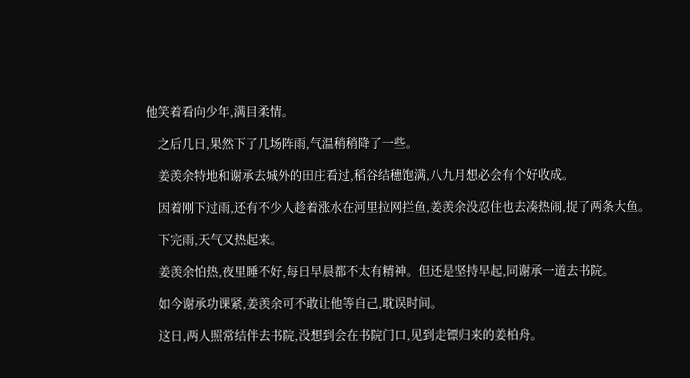他笑着看向少年,满目柔情。

    之后几日,果然下了几场阵雨,气温稍稍降了一些。

    姜羡余特地和谢承去城外的田庄看过,稻谷结穗饱满,八九月想必会有个好收成。

    因着刚下过雨,还有不少人趁着涨水在河里拉网拦鱼,姜羡余没忍住也去凑热闹,捉了两条大鱼。

    下完雨,天气又热起来。

    姜羡余怕热,夜里睡不好,每日早晨都不太有精神。但还是坚持早起,同谢承一道去书院。

    如今谢承功课紧,姜羡余可不敢让他等自己,耽误时间。

    这日,两人照常结伴去书院,没想到会在书院门口,见到走镖归来的姜柏舟。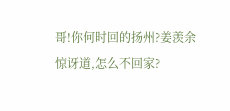哥!你何时回的扬州?姜羡余惊讶道,怎么不回家?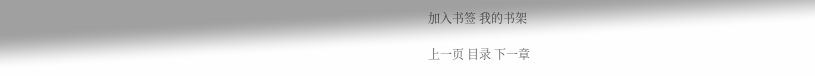加入书签 我的书架

上一页 目录 下一章